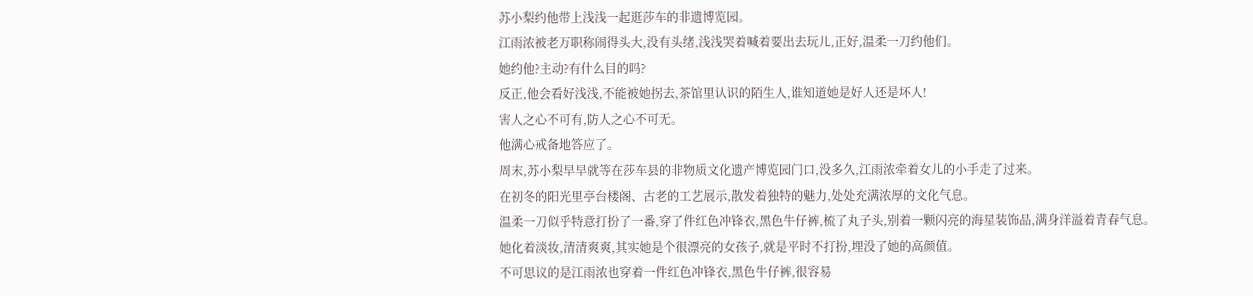苏小梨约他带上浅浅一起逛莎车的非遗博览园。
江雨浓被老万职称闹得头大,没有头绪,浅浅哭着喊着要出去玩儿,正好,温柔一刀约他们。
她约他?主动?有什么目的吗?
反正,他会看好浅浅,不能被她拐去,茶馆里认识的陌生人,谁知道她是好人还是坏人!
害人之心不可有,防人之心不可无。
他满心戒备地答应了。
周末,苏小梨早早就等在莎车县的非物质文化遗产博览园门口,没多久,江雨浓牵着女儿的小手走了过来。
在初冬的阳光里亭台楼阁、古老的工艺展示,散发着独特的魅力,处处充满浓厚的文化气息。
温柔一刀似乎特意打扮了一番,穿了件红色冲锋衣,黑色牛仔裤,梳了丸子头,别着一颗闪亮的海星装饰品,满身洋溢着青春气息。
她化着淡妆,清清爽爽,其实她是个很漂亮的女孩子,就是平时不打扮,埋没了她的高颜值。
不可思议的是江雨浓也穿着一件红色冲锋衣,黑色牛仔裤,很容易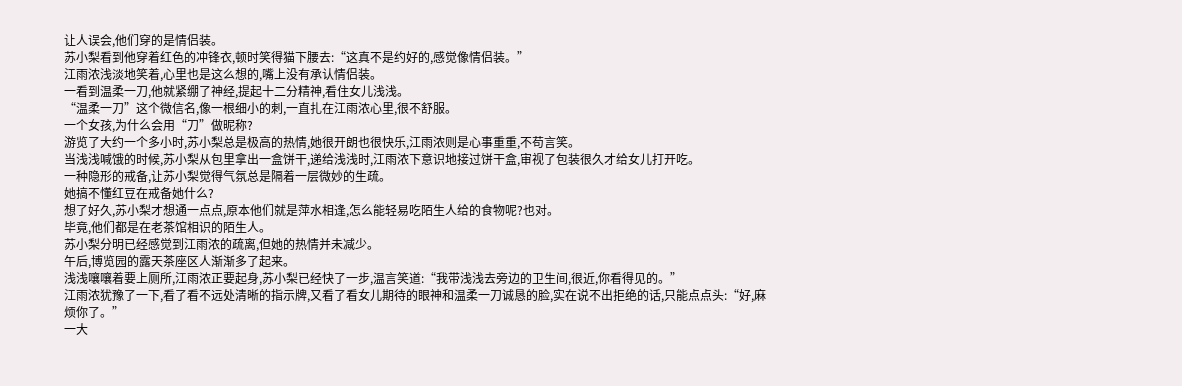让人误会,他们穿的是情侣装。
苏小梨看到他穿着红色的冲锋衣,顿时笑得猫下腰去:“这真不是约好的,感觉像情侣装。”
江雨浓浅淡地笑着,心里也是这么想的,嘴上没有承认情侣装。
一看到温柔一刀,他就紧绷了神经,提起十二分精神,看住女儿浅浅。
“温柔一刀”这个微信名,像一根细小的刺,一直扎在江雨浓心里,很不舒服。
一个女孩,为什么会用“刀”做昵称?
游览了大约一个多小时,苏小梨总是极高的热情,她很开朗也很快乐,江雨浓则是心事重重,不苟言笑。
当浅浅喊饿的时候,苏小梨从包里拿出一盒饼干,递给浅浅时,江雨浓下意识地接过饼干盒,审视了包装很久才给女儿打开吃。
一种隐形的戒备,让苏小梨觉得气氛总是隔着一层微妙的生疏。
她搞不懂红豆在戒备她什么?
想了好久,苏小梨才想通一点点,原本他们就是萍水相逢,怎么能轻易吃陌生人给的食物呢?也对。
毕竟,他们都是在老茶馆相识的陌生人。
苏小梨分明已经感觉到江雨浓的疏离,但她的热情并未减少。
午后,博览园的露天茶座区人渐渐多了起来。
浅浅嚷嚷着要上厕所,江雨浓正要起身,苏小梨已经快了一步,温言笑道:“我带浅浅去旁边的卫生间,很近,你看得见的。”
江雨浓犹豫了一下,看了看不远处清晰的指示牌,又看了看女儿期待的眼神和温柔一刀诚恳的脸,实在说不出拒绝的话,只能点点头:“好,麻烦你了。”
一大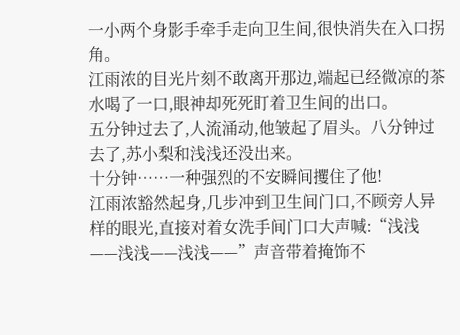一小两个身影手牵手走向卫生间,很快消失在入口拐角。
江雨浓的目光片刻不敢离开那边,端起已经微凉的茶水喝了一口,眼神却死死盯着卫生间的出口。
五分钟过去了,人流涌动,他皱起了眉头。八分钟过去了,苏小梨和浅浅还没出来。
十分钟……一种强烈的不安瞬间攫住了他!
江雨浓豁然起身,几步冲到卫生间门口,不顾旁人异样的眼光,直接对着女洗手间门口大声喊:“浅浅——浅浅——浅浅——”声音带着掩饰不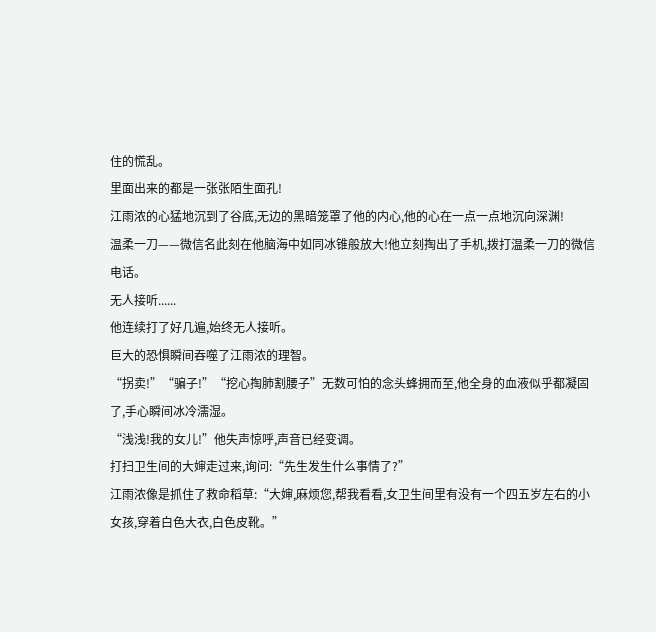住的慌乱。
里面出来的都是一张张陌生面孔!
江雨浓的心猛地沉到了谷底,无边的黑暗笼罩了他的内心,他的心在一点一点地沉向深渊!
温柔一刀——微信名此刻在他脑海中如同冰锥般放大!他立刻掏出了手机,拨打温柔一刀的微信电话。
无人接听......
他连续打了好几遍,始终无人接听。
巨大的恐惧瞬间吞噬了江雨浓的理智。
“拐卖!”“骗子!”“挖心掏肺割腰子”无数可怕的念头蜂拥而至,他全身的血液似乎都凝固了,手心瞬间冰冷濡湿。
“浅浅!我的女儿!”他失声惊呼,声音已经变调。
打扫卫生间的大婶走过来,询问:“先生发生什么事情了?”
江雨浓像是抓住了救命稻草:“大婶,麻烦您,帮我看看,女卫生间里有没有一个四五岁左右的小女孩,穿着白色大衣,白色皮靴。”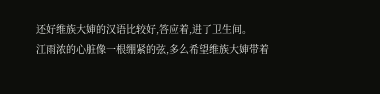还好维族大婶的汉语比较好,答应着,进了卫生间。
江雨浓的心脏像一根绷紧的弦,多么希望维族大婶带着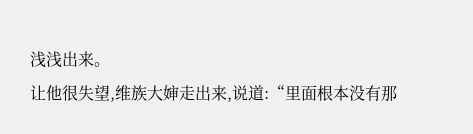浅浅出来。
让他很失望,维族大婶走出来,说道:“里面根本没有那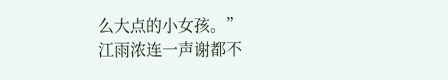么大点的小女孩。”
江雨浓连一声谢都不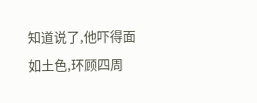知道说了,他吓得面如土色,环顾四周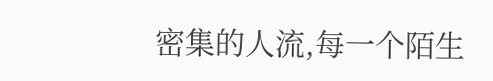密集的人流,每一个陌生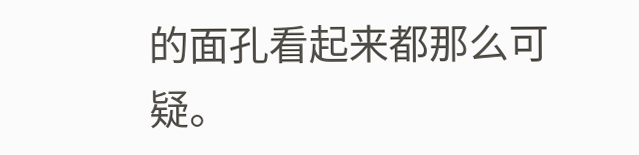的面孔看起来都那么可疑。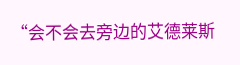“会不会去旁边的艾德莱斯